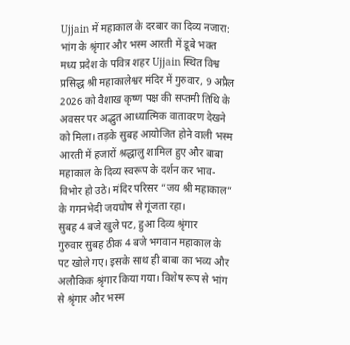Ujjain में महाकाल के दरबार का दिव्य नजारा: भांग के श्रृंगार और भस्म आरती में डूबे भक्त
मध्य प्रदेश के पवित्र शहर Ujjain स्थित विश्व प्रसिद्ध श्री महाकालेश्वर मंदिर में गुरुवार, 9 अप्रैल 2026 को वैशाख कृष्ण पक्ष की सप्तमी तिथि के अवसर पर अद्भुत आध्यात्मिक वातावरण देखने को मिला। तड़के सुबह आयोजित होने वाली भस्म आरती में हजारों श्रद्धालु शामिल हुए और बाबा महाकाल के दिव्य स्वरूप के दर्शन कर भाव-विभोर हो उठे। मंदिर परिसर “जय श्री महाकाल” के गगनभेदी जयघोष से गूंजता रहा।
सुबह 4 बजे खुले पट, हुआ दिव्य श्रृंगार
गुरुवार सुबह ठीक 4 बजे भगवान महाकाल के पट खोले गए। इसके साथ ही बाबा का भव्य और अलौकिक श्रृंगार किया गया। विशेष रूप से भांग से श्रृंगार और भस्म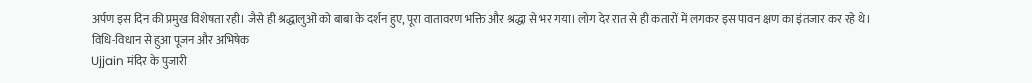अर्पण इस दिन की प्रमुख विशेषता रही। जैसे ही श्रद्धालुओं को बाबा के दर्शन हुए, पूरा वातावरण भक्ति और श्रद्धा से भर गया। लोग देर रात से ही कतारों में लगकर इस पावन क्षण का इंतजार कर रहे थे।
विधि-विधान से हुआ पूजन और अभिषेक
Ujjain मंदिर के पुजारी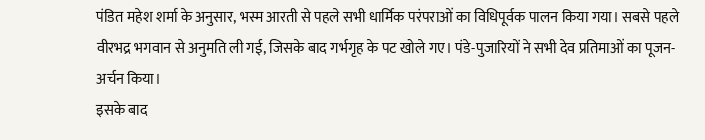पंडित महेश शर्मा के अनुसार, भस्म आरती से पहले सभी धार्मिक परंपराओं का विधिपूर्वक पालन किया गया। सबसे पहले वीरभद्र भगवान से अनुमति ली गई, जिसके बाद गर्भगृह के पट खोले गए। पंडे-पुजारियों ने सभी देव प्रतिमाओं का पूजन-अर्चन किया।
इसके बाद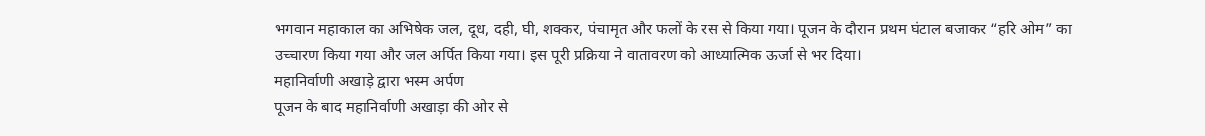भगवान महाकाल का अभिषेक जल, दूध, दही, घी, शक्कर, पंचामृत और फलों के रस से किया गया। पूजन के दौरान प्रथम घंटाल बजाकर “हरि ओम” का उच्चारण किया गया और जल अर्पित किया गया। इस पूरी प्रक्रिया ने वातावरण को आध्यात्मिक ऊर्जा से भर दिया।
महानिर्वाणी अखाड़े द्वारा भस्म अर्पण
पूजन के बाद महानिर्वाणी अखाड़ा की ओर से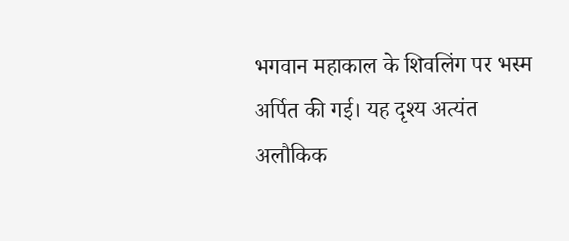भगवान महाकाल के शिवलिंग पर भस्म अर्पित की गई। यह दृश्य अत्यंत अलौकिक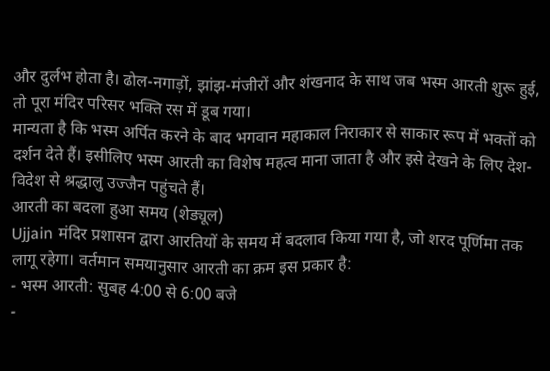और दुर्लभ होता है। ढोल-नगाड़ों, झांझ-मंजीरों और शंखनाद के साथ जब भस्म आरती शुरू हुई, तो पूरा मंदिर परिसर भक्ति रस में डूब गया।
मान्यता है कि भस्म अर्पित करने के बाद भगवान महाकाल निराकार से साकार रूप में भक्तों को दर्शन देते हैं। इसीलिए भस्म आरती का विशेष महत्व माना जाता है और इसे देखने के लिए देश-विदेश से श्रद्धालु उज्जैन पहुंचते हैं।
आरती का बदला हुआ समय (शेड्यूल)
Ujjain मंदिर प्रशासन द्वारा आरतियों के समय में बदलाव किया गया है, जो शरद पूर्णिमा तक लागू रहेगा। वर्तमान समयानुसार आरती का क्रम इस प्रकार है:
- भस्म आरती: सुबह 4:00 से 6:00 बजे
-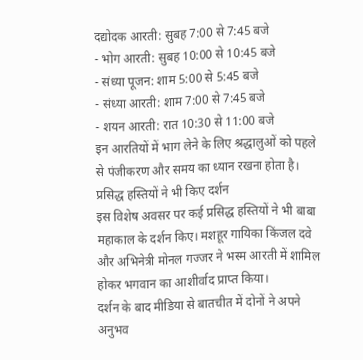दद्योदक आरती: सुबह 7:00 से 7:45 बजे
- भोग आरती: सुबह 10:00 से 10:45 बजे
- संध्या पूजन: शाम 5:00 से 5:45 बजे
- संध्या आरती: शाम 7:00 से 7:45 बजे
- शयन आरती: रात 10:30 से 11:00 बजे
इन आरतियों में भाग लेने के लिए श्रद्धालुओं को पहले से पंजीकरण और समय का ध्यान रखना होता है।
प्रसिद्ध हस्तियों ने भी किए दर्शन
इस विशेष अवसर पर कई प्रसिद्ध हस्तियों ने भी बाबा महाकाल के दर्शन किए। मशहूर गायिका किंजल दवे और अभिनेत्री मोनल गज्जर ने भस्म आरती में शामिल होकर भगवान का आशीर्वाद प्राप्त किया।
दर्शन के बाद मीडिया से बातचीत में दोनों ने अपने अनुभव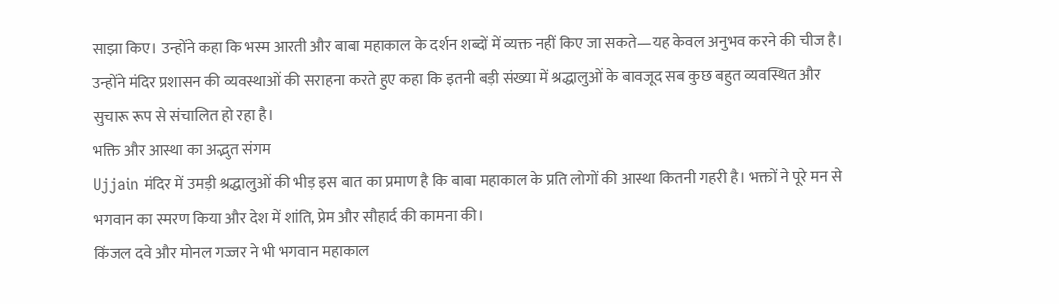साझा किए। उन्होंने कहा कि भस्म आरती और बाबा महाकाल के दर्शन शब्दों में व्यक्त नहीं किए जा सकते—यह केवल अनुभव करने की चीज है। उन्होंने मंदिर प्रशासन की व्यवस्थाओं की सराहना करते हुए कहा कि इतनी बड़ी संख्या में श्रद्धालुओं के बावजूद सब कुछ बहुत व्यवस्थित और सुचारू रूप से संचालित हो रहा है।
भक्ति और आस्था का अद्भुत संगम
Ujjain मंदिर में उमड़ी श्रद्धालुओं की भीड़ इस बात का प्रमाण है कि बाबा महाकाल के प्रति लोगों की आस्था कितनी गहरी है। भक्तों ने पूरे मन से भगवान का स्मरण किया और देश में शांति, प्रेम और सौहार्द की कामना की।
किंजल दवे और मोनल गज्जर ने भी भगवान महाकाल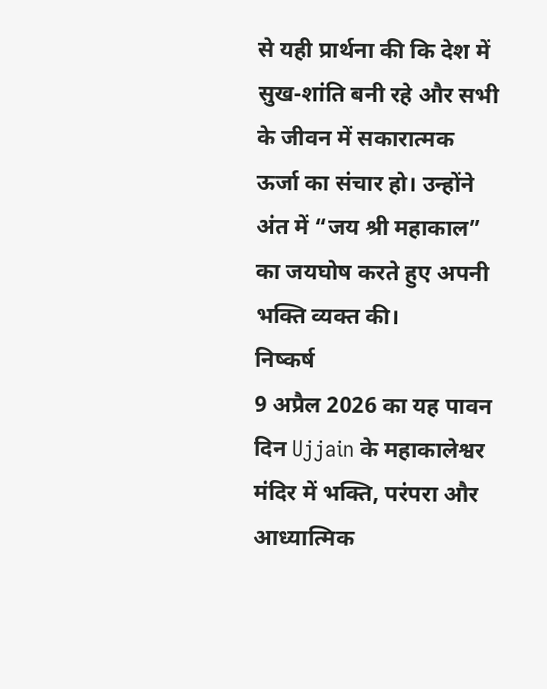से यही प्रार्थना की कि देश में सुख-शांति बनी रहे और सभी के जीवन में सकारात्मक ऊर्जा का संचार हो। उन्होंने अंत में “जय श्री महाकाल” का जयघोष करते हुए अपनी भक्ति व्यक्त की।
निष्कर्ष
9 अप्रैल 2026 का यह पावन दिन Ujjain के महाकालेश्वर मंदिर में भक्ति, परंपरा और आध्यात्मिक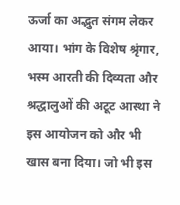ऊर्जा का अद्भुत संगम लेकर आया। भांग के विशेष श्रृंगार, भस्म आरती की दिव्यता और श्रद्धालुओं की अटूट आस्था ने इस आयोजन को और भी खास बना दिया। जो भी इस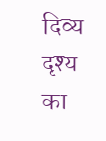दिव्य दृश्य का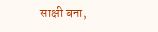साक्षी बना,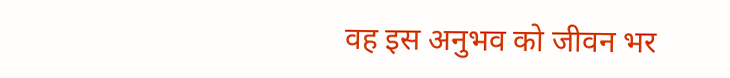वह इस अनुभव को जीवन भर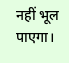नहीं भूल पाएगा।